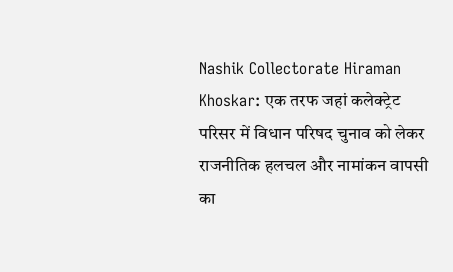Nashik Collectorate Hiraman Khoskar: एक तरफ जहां कलेक्ट्रेट परिसर में विधान परिषद चुनाव को लेकर राजनीतिक हलचल और नामांकन वापसी का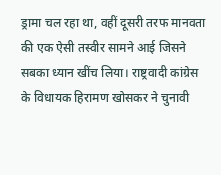ड्रामा चल रहा था, वहीं दूसरी तरफ मानवता की एक ऐसी तस्वीर सामने आई जिसने सबका ध्यान खींच लिया। राष्ट्रवादी कांग्रेस के विधायक हिरामण खोसकर ने चुनावी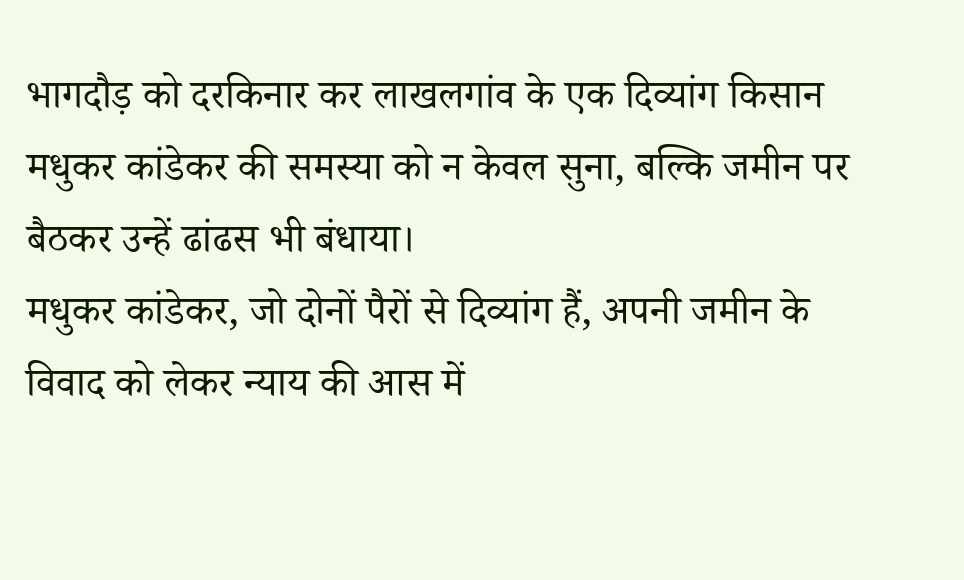भागदौड़ को दरकिनार कर लाखलगांव के एक दिव्यांग किसान मधुकर कांडेकर की समस्या को न केवल सुना, बल्कि जमीन पर बैठकर उन्हें ढांढस भी बंधाया।
मधुकर कांडेकर, जो दोनों पैरों से दिव्यांग हैं, अपनी जमीन के विवाद को लेकर न्याय की आस में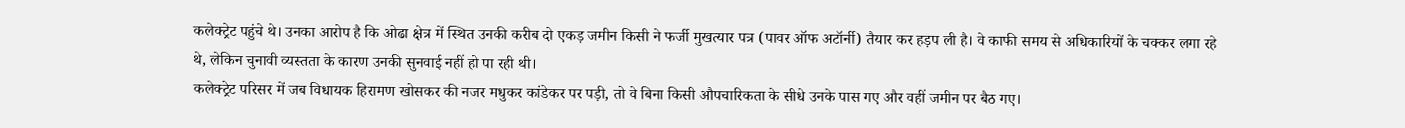कलेक्ट्रेट पहुंचे थे। उनका आरोप है कि ओढा क्षेत्र में स्थित उनकी करीब दो एकड़ जमीन किसी ने फर्जी मुखत्यार पत्र (पावर ऑफ अटॉर्नी) तैयार कर हड़प ली है। वे काफी समय से अधिकारियों के चक्कर लगा रहे थे, लेकिन चुनावी व्यस्तता के कारण उनकी सुनवाई नहीं हो पा रही थी।
कलेक्ट्रेट परिसर में जब विधायक हिरामण खोसकर की नजर मधुकर कांडेकर पर पड़ी, तो वे बिना किसी औपचारिकता के सीधे उनके पास गए और वहीं जमीन पर बैठ गए।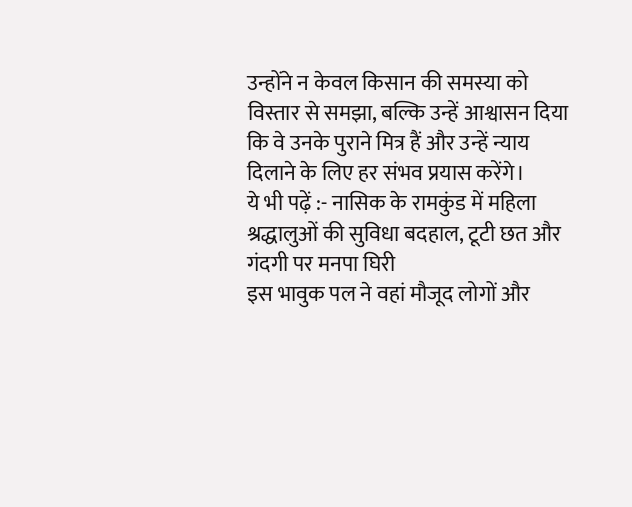उन्होंने न केवल किसान की समस्या को विस्तार से समझा, बल्कि उन्हें आश्वासन दिया कि वे उनके पुराने मित्र हैं और उन्हें न्याय दिलाने के लिए हर संभव प्रयास करेंगे।
ये भी पढ़ें :- नासिक के रामकुंड में महिला श्रद्धालुओं की सुविधा बदहाल, टूटी छत और गंदगी पर मनपा घिरी
इस भावुक पल ने वहां मौजूद लोगों और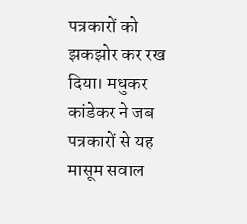पत्रकारों को झकझोर कर रख दिया। मधुकर कांडेकर ने जब पत्रकारों से यह मासूम सवाल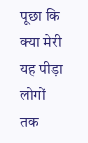पूछा कि क्या मेरी यह पीड़ा लोगों तक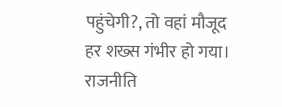पहुंचेगी?, तो वहां मौजूद हर शख्स गंभीर हो गया। राजनीति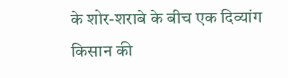के शोर-शराबे के बीच एक दिव्यांग किसान की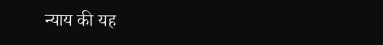न्याय की यह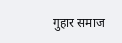गुहार समाज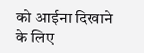को आईना दिखाने के लिए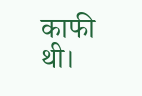काफी थी।